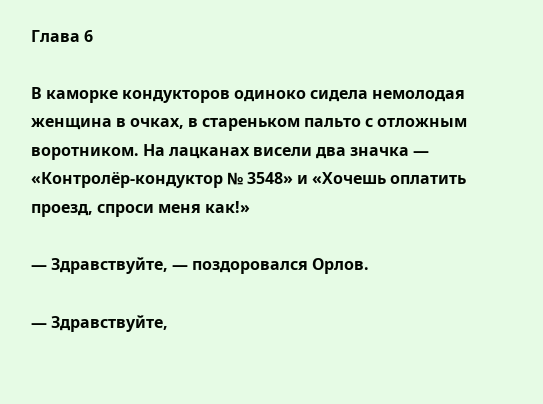Глава 6

В каморке кондукторов одиноко сидела немолодая женщина в очках, в стареньком пальто с отложным воротником. На лацканах висели два значка — «Контролёр-кондуктор № 3548» и «Хочешь оплатить проезд, спроси меня как!»

— Здравствуйте, — поздоровался Орлов.

— Здравствуйте,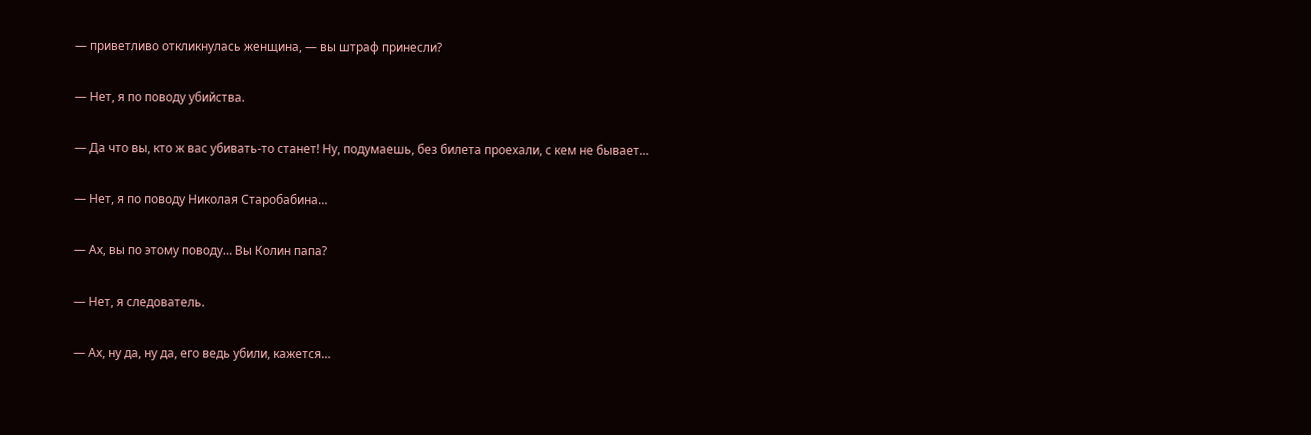— приветливо откликнулась женщина, — вы штраф принесли?

— Нет, я по поводу убийства.

— Да что вы, кто ж вас убивать-то станет! Ну, подумаешь, без билета проехали, с кем не бывает…

— Нет, я по поводу Николая Старобабина…

— Ах, вы по этому поводу… Вы Колин папа?

— Нет, я следователь.

— Ах, ну да, ну да, его ведь убили, кажется…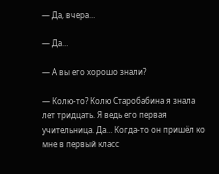— Да, вчера…

— Да…

— А вы его хорошо знали?

— Колю-то? Колю Старобабина я знала лет тридцать. Я ведь его первая учительница. Да… Когда-то он пришёл ко мне в первый класс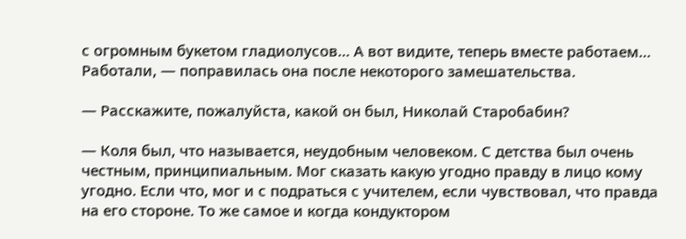с огромным букетом гладиолусов… А вот видите, теперь вместе работаем… Работали, — поправилась она после некоторого замешательства.

— Расскажите, пожалуйста, какой он был, Николай Старобабин?

— Коля был, что называется, неудобным человеком. С детства был очень честным, принципиальным. Мог сказать какую угодно правду в лицо кому угодно. Если что, мог и с подраться с учителем, если чувствовал, что правда на его стороне. То же самое и когда кондуктором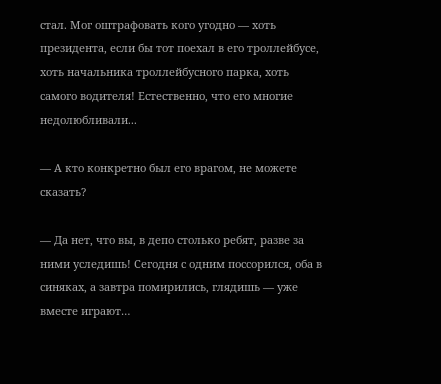стал. Мог оштрафовать кого угодно — хоть президента, если бы тот поехал в его троллейбусе, хоть начальника троллейбусного парка, хоть самого водителя! Естественно, что его многие недолюбливали...

— А кто конкретно был его врагом, не можете сказать?

— Да нет, что вы, в депо столько ребят, разве за ними уследишь! Сегодня с одним поссорился, оба в синяках, а завтра помирились, глядишь — уже вместе играют…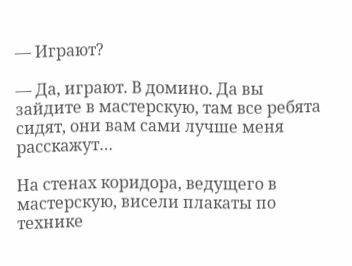— Играют?

— Да, играют. В домино. Да вы зайдите в мастерскую, там все ребята сидят, они вам сами лучше меня расскажут…

На стенах коридора, ведущего в мастерскую, висели плакаты по технике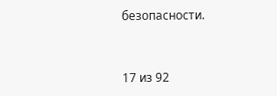безопасности.



17 из 92